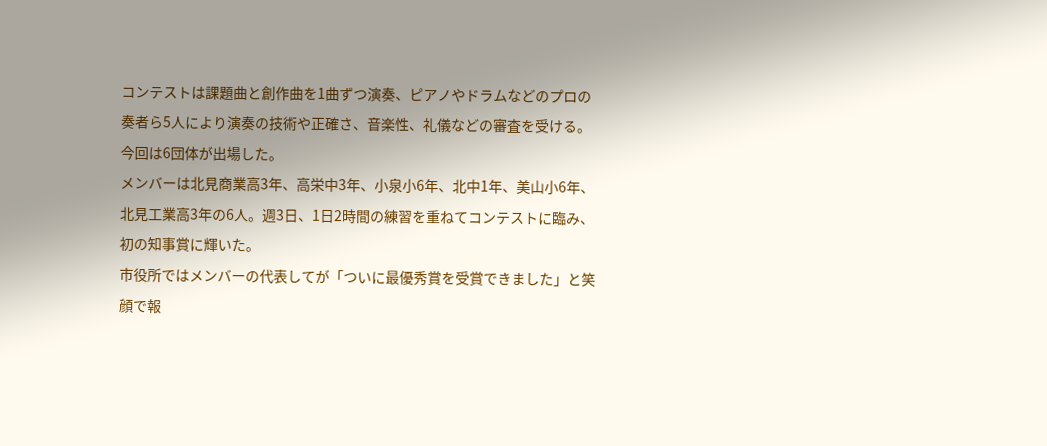コンテストは課題曲と創作曲を1曲ずつ演奏、ピアノやドラムなどのプロの奏者ら5人により演奏の技術や正確さ、音楽性、礼儀などの審査を受ける。今回は6団体が出場した。
メンバーは北見商業高3年、高栄中3年、小泉小6年、北中1年、美山小6年、北見工業高3年の6人。週3日、1日2時間の練習を重ねてコンテストに臨み、初の知事賞に輝いた。
市役所ではメンバーの代表してが「ついに最優秀賞を受賞できました」と笑顔で報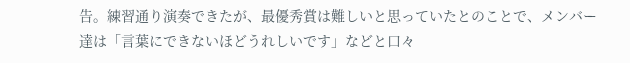告。練習通り演奏できたが、最優秀賞は難しいと思っていたとのことで、メンバー達は「言葉にできないほどうれしいです」などと口々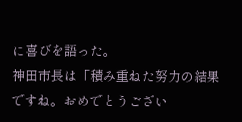に喜びを語った。
神田市長は「積み重ねた努力の結果ですね。おめでとうござい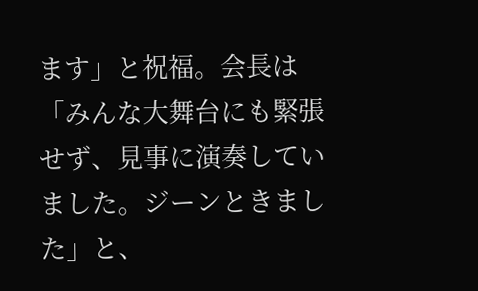ます」と祝福。会長は「みんな大舞台にも緊張せず、見事に演奏していました。ジーンときました」と、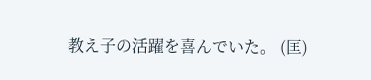教え子の活躍を喜んでいた。 (匡)